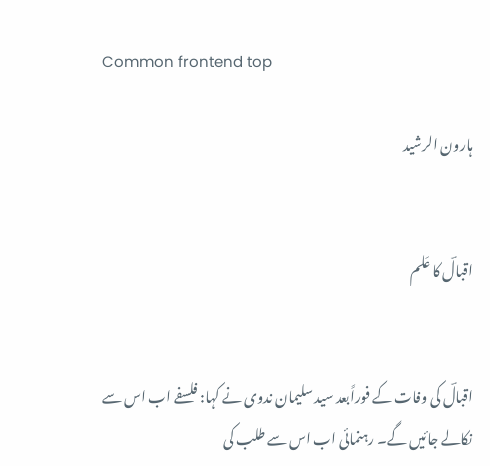Common frontend top

ہارون الرشید


اقبالؔ کا عَلم


اقبالؔ کی وفات کے فوراًبعد سید سلیمان ندوی نے کہا: فلسفے اب اس سے نکالے جائیں گے۔ رہنمائی اب اس سے طلب کی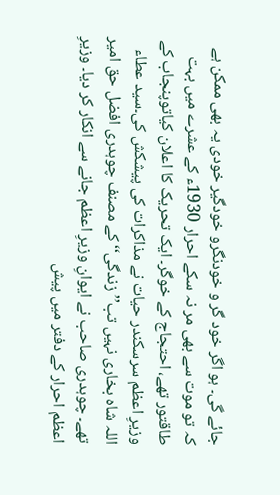جائے گی۔ ہو اگر خود گر و خودنگرو خودگیر خودی یہ بھی ممکن ہے کہ تو موت سے بھی مر نہ سکے احرار 1930ء کے عشرے میں بہت طاقتور تھے، احتجاج کے خوگر۔ ایک تحریک کا اعلان کیاتوپنجاب کے وزیرِ اعظم سرسکندر حیات نے مذاکرات کی پیشکش کی۔سید عطاء اللہ شاہ بخاری نہیں تب’’زندگی‘‘ کے مصنف چوہدری افضل حق امیر تھے۔ چوہدری صاحب نے ایوانِ وزیرِ اعظم جانے سے انکار کر دیا۔ وزیرِ اعظم احرار کے دفتر میں پیش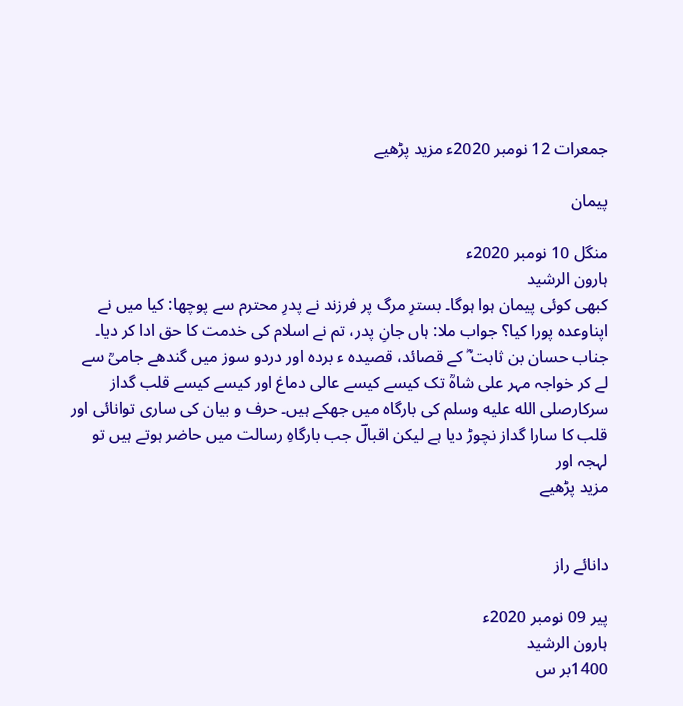جمعرات 12 نومبر 2020ء مزید پڑھیے

پیمان

منگل 10 نومبر 2020ء
ہارون الرشید
کبھی کوئی پیمان ہوا ہوگا۔ بسترِ مرگ پر فرزند نے پدرِ محترم سے پوچھا: کیا میں نے اپناوعدہ پورا کیا؟ جواب ملا: ہاں جانِ پدر، تم نے اسلام کی خدمت کا حق ادا کر دیا۔ جناب حسان بن ثابت ؓ کے قصائد، قصیدہ ء بردہ اور دردو سوز میں گندھے جامیؒ سے لے کر خواجہ مہر علی شاہؒ تک کیسے کیسے عالی دماغ اور کیسے کیسے قلب گداز سرکارصلى الله عليه وسلم کی بارگاہ میں جھکے ہیں۔ حرف و بیان کی ساری توانائی اور قلب کا سارا گداز نچوڑ دیا ہے لیکن اقبالؔ جب بارگاہِ رسالت میں حاضر ہوتے ہیں تو لہجہ اور
مزید پڑھیے


دانائے راز

پیر 09 نومبر 2020ء
ہارون الرشید
1400بر س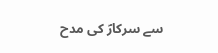سے سرکارؐ کی مدح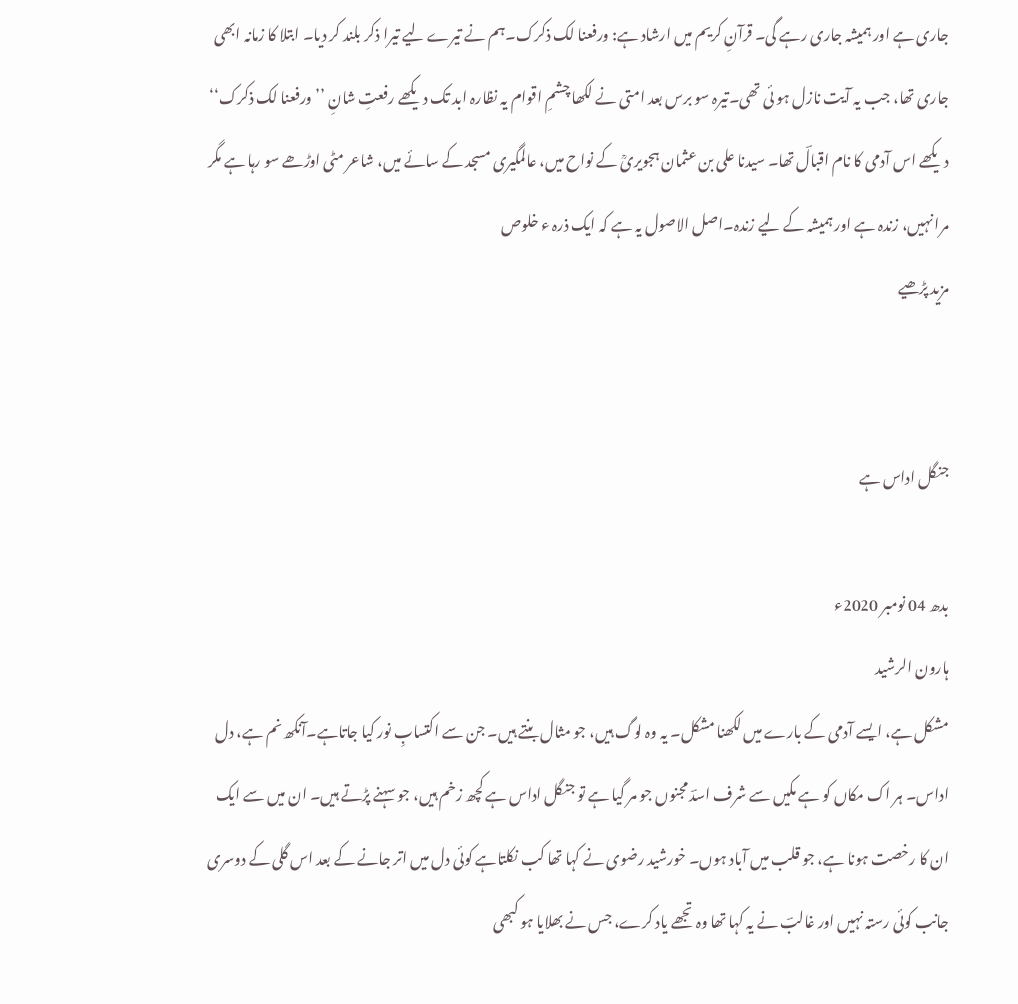جاری ہے اور ہمیشہ جاری رہے گی۔ قرآنِ کریم میں ارشاد ہے: ورفعنا لک ذکرک۔ہم نے تیرے لیے تیرا ذکر بلند کر دیا۔ ابتلا کا زمانہ ابھی جاری تھا، جب یہ آیت نازل ہو ئی تھی۔تیرہ سو برس بعد امتی نے لکھا چشمِ اقوام یہ نظارہ ابد تک دیکھے رفعتِ شانِ ’’ورفعنا لک ذکرک‘‘ دیکھے اس آدمی کا نام اقبالؔ تھا۔ سیدنا علی بن عثمان ہجویریؒ کے نواح میں، عالمگیری مسجد کے سائے میں، شاعر مٹی اوڑھے سو رہا ہے مگر مرا نہیں، زندہ ہے اور ہمیشہ کے لیے زندہ۔اصل الاصول یہ ہے کہ ایک ذرہ ء خلوص
مزید پڑھیے


جنگل اداس ہے

بدھ 04 نومبر 2020ء
ہارون الرشید
مشکل ہے، ایسے آدمی کے بارے میں لکھنا مشکل۔ یہ وہ لوگ ہیں، جو مثال بنتے ہیں۔ جن سے اکتسابِ نور کیا جاتاہے۔آنکھ نم ہے، دل اداس۔ ہر اک مکاں کو ہے مکیں سے شرف اسدؔ مجنوں جو مر گیا ہے تو جنگل اداس ہے کچھ زخم ہیں، جو سہنے پڑتے ہیں۔ ان میں سے ایک ان کا رخصت ہونا ہے، جو قلب میں آباد ہوں۔ خورشید رضوی نے کہا تھا کب نکلتاہے کوئی دل میں اتر جانے کے بعد اس گلی کے دوسری جانب کوئی رستہ نہیں اور غالبؔ نے یہ کہا تھا وہ تجھے یاد کرے، جس نے بھلایا ہو کبھی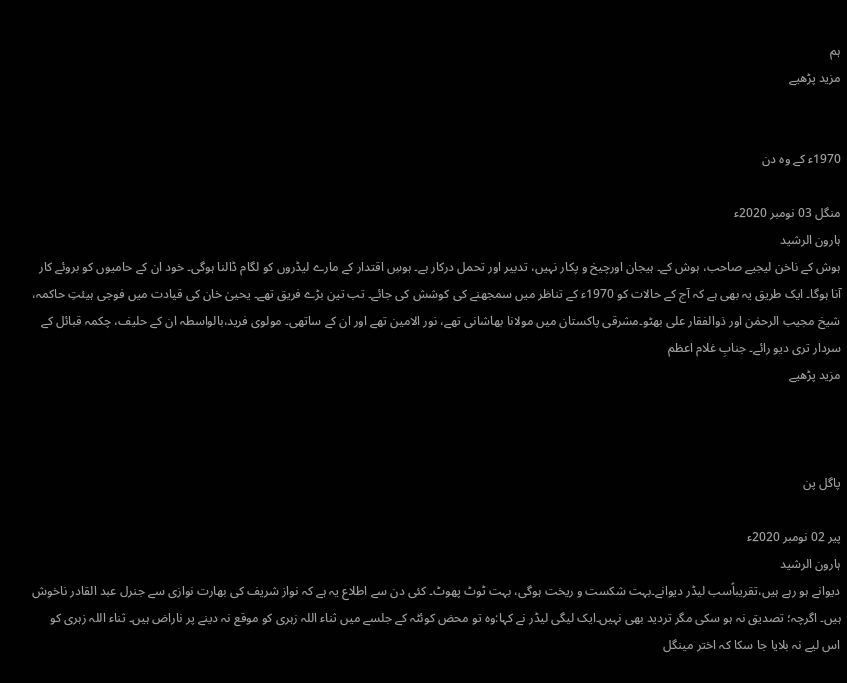ہم
مزید پڑھیے


1970ء کے وہ دن

منگل 03 نومبر 2020ء
ہارون الرشید
ہوش کے ناخن لیجیے صاحب، ہوش کے۔ ہیجان اورچیخ و پکار نہیں، تدبیر اور تحمل درکار ہے۔ ہوسِ اقتدار کے مارے لیڈروں کو لگام ڈالنا ہوگی۔ خود ان کے حامیوں کو بروئے کار آنا ہوگا۔ ایک طریق یہ بھی ہے کہ آج کے حالات کو 1970ء کے تناظر میں سمجھنے کی کوشش کی جائے۔ تب تین بڑے فریق تھے۔ یحییٰ خان کی قیادت میں فوجی ہیئتِ حاکمہ، شیخ مجیب الرحمٰن اور ذوالفقار علی بھٹو۔مشرقی پاکستان میں مولانا بھاشانی تھے، نور الامین تھے اور ان کے ساتھی۔ مولوی فرید،بالواسطہ ان کے حلیف، چکمہ قبائل کے سردار تری دیو رائے۔ جنابِ غلام اعظم
مزید پڑھیے



پاگل پن

پیر 02 نومبر 2020ء
ہارون الرشید
دیوانے ہو رہے ہیں،تقریباًسب لیڈر دیوانے۔بہت شکست و ریخت ہوگی، بہت ٹوٹ پھوٹ۔ کئی دن سے اطلاع یہ ہے کہ نواز شریف کی بھارت نوازی سے جنرل عبد القادر ناخوش ہیں۔ اگرچہ؛ تصدیق نہ ہو سکی مگر تردید بھی نہیں۔ایک لیگی لیڈر نے کہا:وہ تو محض کوئٹہ کے جلسے میں ثناء اللہ زہری کو موقع نہ دینے پر ناراض ہیں۔ ثناء اللہ زہری کو اس لیے نہ بلایا جا سکا کہ اختر مینگل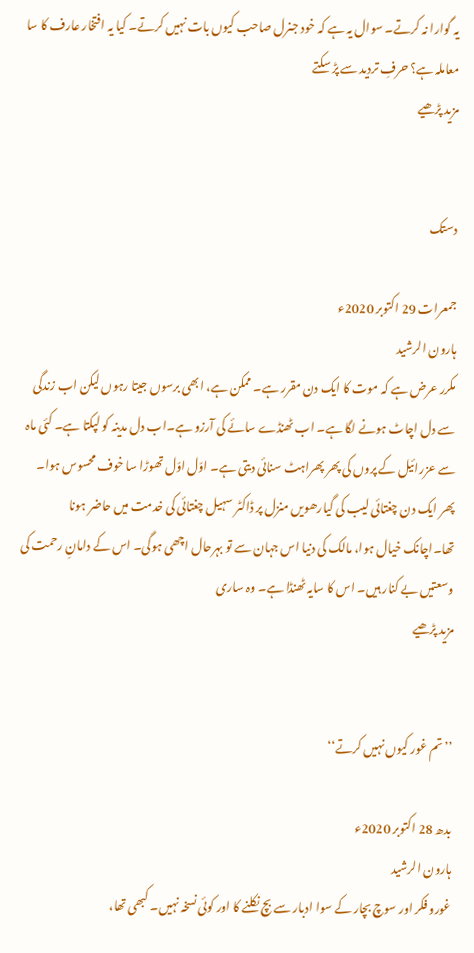یہ گوارا نہ کرتے۔ سوال یہ ہے کہ خود جنرل صاحب کیوں بات نہیں کرتے۔ کیا یہ افتخار عارف کا سا معاملہ ہے؟ حرفِ تردید سے پڑ سکتے
مزید پڑھیے


دستک

جمعرات 29 اکتوبر 2020ء
ہارون الرشید
مکرر عرض ہے کہ موت کا ایک دن مقرر ہے۔ ممکن ہے، ابھی برسوں جیتا رہوں لیکن اب زندگی سے دل اچاٹ ہونے لگا ہے۔ اب ٹھنڈے سائے کی آرزو ہے۔اب دل مدینہ کو لپکتا ہے۔ کئی ماہ سے عزرائیل کے پروں کی پھر پھراہٹ سنائی دیتی ہے۔ اوّل اوّل تھوڑا سا خوف محسوس ہوا۔ پھر ایک دن چغتائی لیب کی گیارھویں منزل پر ڈاکٹر سہیل چغتائی کی خدمت میں حاضر ہونا تھا۔اچانک خیال ہوا، مالک کی دنیا اس جہان سے تو بہرحال اچھی ہوگی۔ اس کے دامانِ رحمت کی وسعتیں بے کنار ہیں۔ اس کا سایہ ٹھنڈا ہے۔ وہ ساری
مزید پڑھیے


’’تم غور کیوں نہیں کرتے‘‘

بدھ 28 اکتوبر 2020ء
ہارون الرشید
غورو فکر اور سوچ بچار کے سوا ادبار سے بچ نکلنے کا اور کوئی نسخہ نہیں۔ کبھی تھا،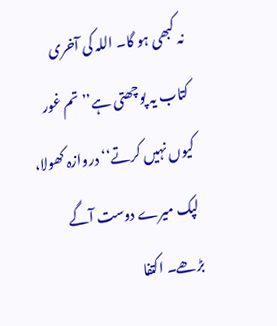نہ کبھی ہو گا۔ اللہ کی آخری کتاب یہ پوچھتی ہے’’تم غور کیوں نہیں کرتے‘‘ دروازہ کھولا، لپک میرے دوست آگے بڑھے۔ اکتفا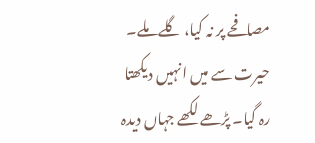مصافحے پر نہ کیا، گلے ملے۔ حیرت سے میں انہیں دیکھتا رہ گیا۔ پڑھے لکھے جہاں دیدہ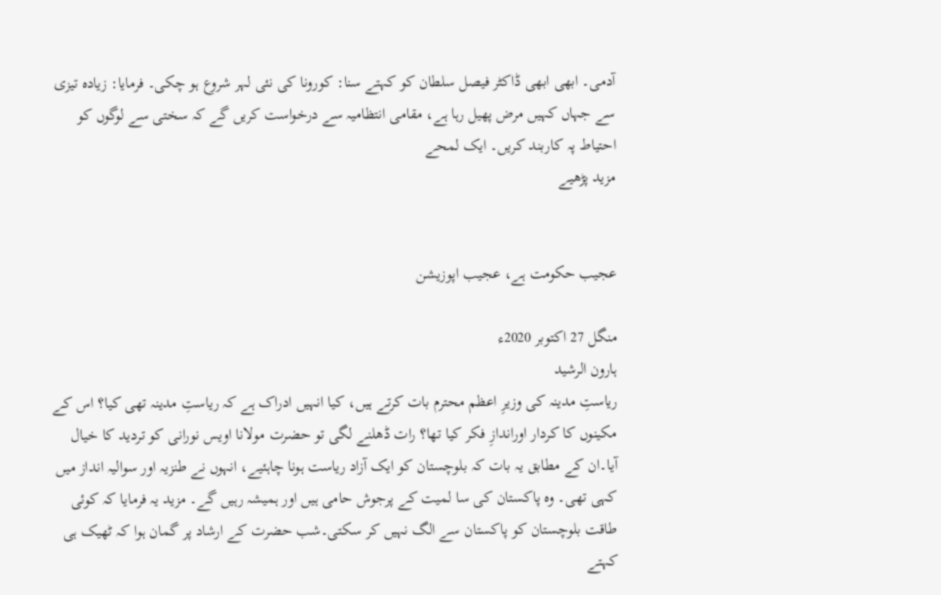آدمی۔ ابھی ابھی ڈاکٹر فیصل سلطان کو کہتے سنا: کورونا کی نئی لہر شروع ہو چکی۔ فرمایا: زیادہ تیزی سے جہاں کہیں مرض پھیل رہا ہے، مقامی انتظامیہ سے درخواست کریں گے کہ سختی سے لوگوں کو احتیاط پہ کاربند کریں۔ ایک لمحے
مزید پڑھیے


عجیب حکومت ہے، عجیب اپوزیشن

منگل 27 اکتوبر 2020ء
ہارون الرشید
ریاستِ مدینہ کی وزیرِ اعظم محترم بات کرتے ہیں، کیا انہیں ادراک ہے کہ ریاستِ مدینہ تھی کیا؟ اس کے مکینوں کا کردار اوراندازِ فکر کیا تھا؟ رات ڈھلنے لگی تو حضرت مولانا اویس نورانی کو تردید کا خیال آیا۔ان کے مطابق یہ بات کہ بلوچستان کو ایک آزاد ریاست ہونا چاہئیے، انہوں نے طنزیہ اور سوالیہ انداز میں کہی تھی۔ وہ پاکستان کی سا لمیت کے پرجوش حامی ہیں اور ہمیشہ رہیں گے۔ مزید یہ فرمایا کہ کوئی طاقت بلوچستان کو پاکستان سے الگ نہیں کر سکتی۔شب حضرت کے ارشاد پر گمان ہوا کہ ٹھیک ہی کہتے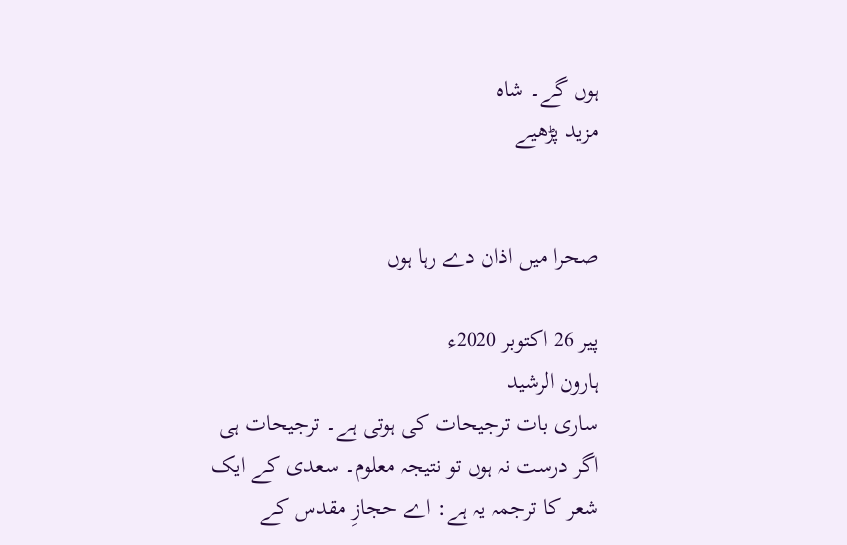ہوں گے۔ شاہ
مزید پڑھیے


صحرا میں اذان دے رہا ہوں

پیر 26 اکتوبر 2020ء
ہارون الرشید
ساری بات ترجیحات کی ہوتی ہے۔ ترجیحات ہی اگر درست نہ ہوں تو نتیجہ معلوم۔ سعدی کے ایک شعر کا ترجمہ یہ ہے: اے حجازِ مقدس کے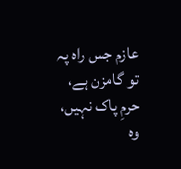عازم جس راہ پہ تو گامزن ہے، حرمِ پاک نہیں، وہ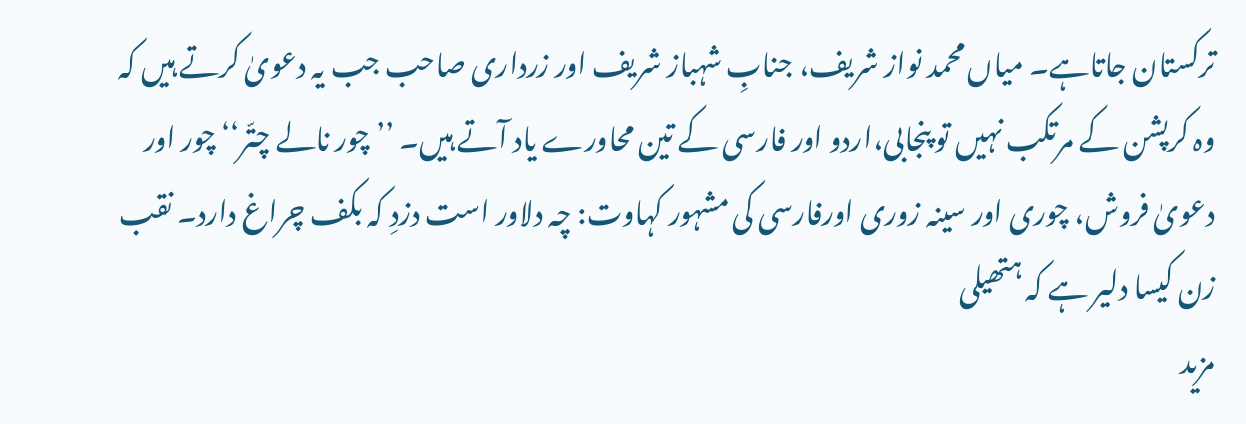ترکستان جاتاہے۔ میاں محمد نواز شریف، جنابِ شہباز شریف اور زرداری صاحب جب یہ دعویٰ کرتے ہیں کہ وہ کرپشن کے مرتکب نہیں تو پنجابی،اردو اور فارسی کے تین محاورے یاد آتے ہیں۔ ’’چور نالے چتّر‘‘ چور اور دعویٰ فروش، چوری اور سینہ زوری اورفارسی کی مشہور کہاوت: چہ دلاور است دزدِ کہ بکف چراغ دارد۔ نقب زن کیسا دلیر ہے کہ ہتھیلی
مزید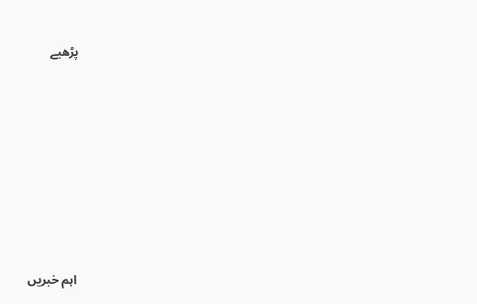پڑھیے








اہم خبریں